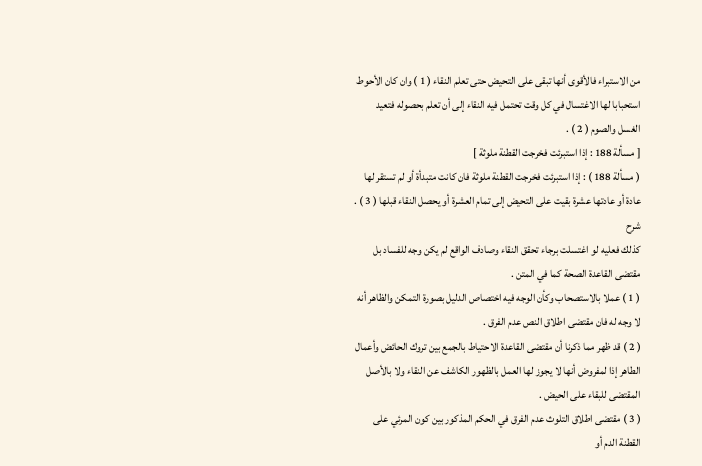من الاستبراء فالأقوى أنها تبقى على التحيض حتى تعلم النقاء ( 1 ) وان كان الأحوط استحبابا لها الاغتسال في كل وقت تحتمل فيه النقاء إلى أن تعلم بحصوله فتعيد الغسل والصوم ( 2 ) .
[ مسألة 188 : إذا استبرئت فخرجت القطنة ملوثة ]
( مسألة 188 ) : إذا استبرئت فخرجت القطنة ملوثة فان كانت متبدأة أو لم تستقر لها عادة أو عادتها عشرة بقيت على التحيض إلى تمام العشرة أو يحصل النقاء قبلها ( 3 ) .
شرح
كذلك فعليه لو اغتسلت برجاء تحقق النقاء وصادف الواقع لم يكن وجه للفساد بل مقتضى القاعدة الصحة كما في المتن .
( 1 ) عملا بالاستصحاب وكأن الوجه فيه اختصاص الدليل بصورة التمكن والظاهر أنه لا وجه له فان مقتضى اطلاق النص عدم الفرق .
( 2 ) قد ظهر مما ذكرنا أن مقتضى القاعدة الاحتياط بالجمع بين تروك الحائض وأعمال الطاهر إذا لمفروض أنها لا يجوز لها العمل بالظهور الكاشف عن النقاء ولا بالأصل المقتضى للبقاء على الحيض .
( 3 ) مقتضى اطلاق التلوث عدم الفرق في الحكم المذكور بين كون المرئي على القطنة الدم أو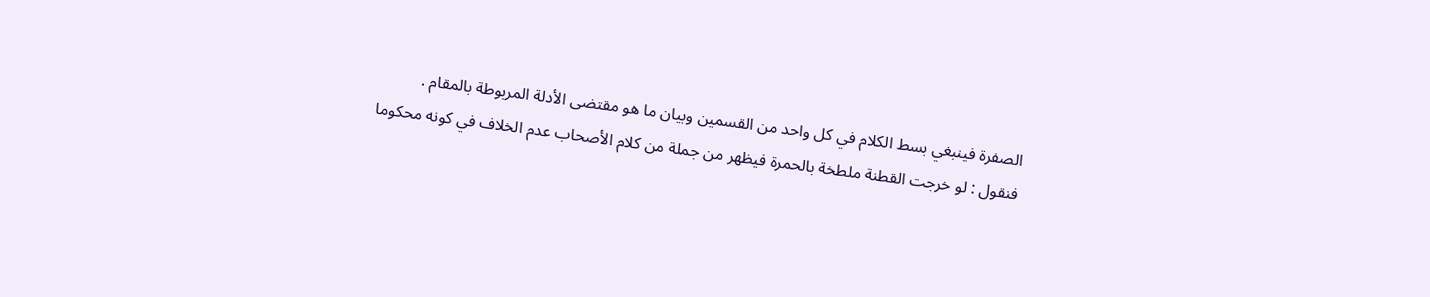الصفرة فينبغي بسط الكلام في كل واحد من القسمين وبيان ما هو مقتضى الأدلة المربوطة بالمقام .
فنقول : لو خرجت القطنة ملطخة بالحمرة فيظهر من جملة من كلام الأصحاب عدم الخلاف في كونه محكوما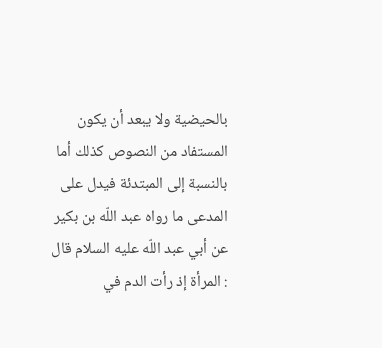بالحيضية ولا يبعد أن يكون المستفاد من النصوص كذلك أما بالنسبة إلى المبتدئة فيدل على المدعى ما رواه عبد اللّه بن بكير عن أبي عبد اللّه عليه السلام قال : المرأة إذ رأت الدم في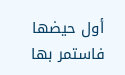أول حيضها فاستمر بها